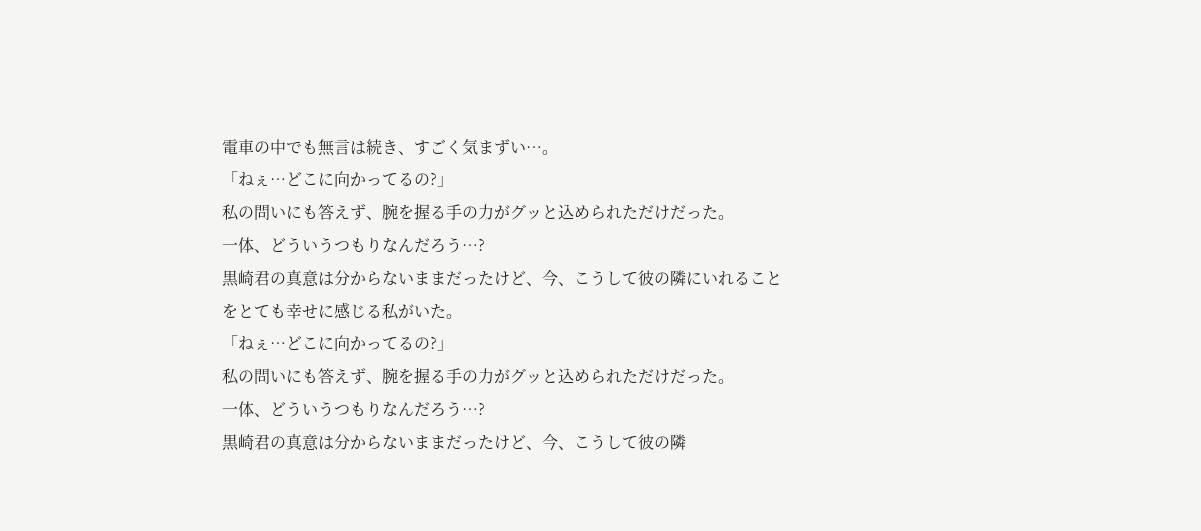電車の中でも無言は続き、すごく気まずい…。
「ねぇ…どこに向かってるの?」
私の問いにも答えず、腕を握る手の力がグッと込められただけだった。
一体、どういうつもりなんだろう…?
黒崎君の真意は分からないままだったけど、今、こうして彼の隣にいれることをとても幸せに感じる私がいた。
「ねぇ…どこに向かってるの?」
私の問いにも答えず、腕を握る手の力がグッと込められただけだった。
一体、どういうつもりなんだろう…?
黒崎君の真意は分からないままだったけど、今、こうして彼の隣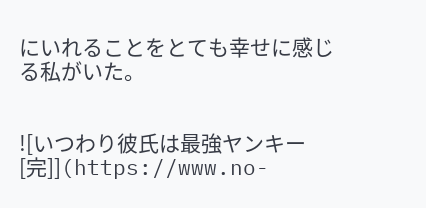にいれることをとても幸せに感じる私がいた。


![いつわり彼氏は最強ヤンキー[完]](https://www.no-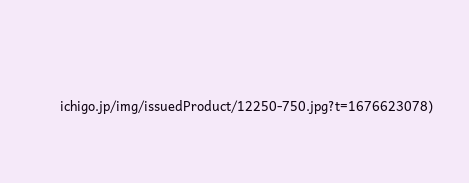ichigo.jp/img/issuedProduct/12250-750.jpg?t=1676623078)